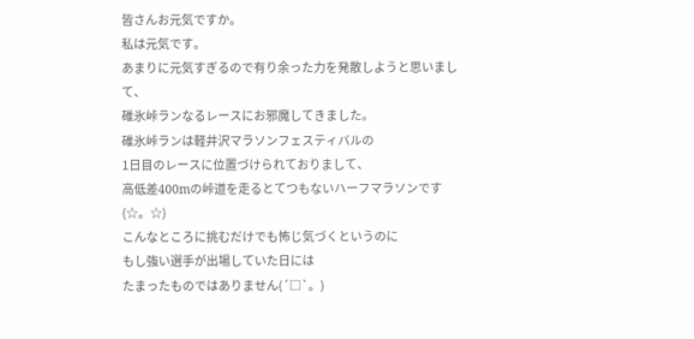皆さんお元気ですか。
私は元気です。
あまりに元気すぎるので有り余った力を発散しようと思いまして、
碓氷峠ランなるレースにお邪魔してきました。
碓氷峠ランは軽井沢マラソンフェスティバルの
1日目のレースに位置づけられておりまして、
高低差400mの峠道を走るとてつもないハーフマラソンです(☆。☆)
こんなところに挑むだけでも怖じ気づくというのに
もし強い選手が出場していた日には
たまったものではありません(´□`。)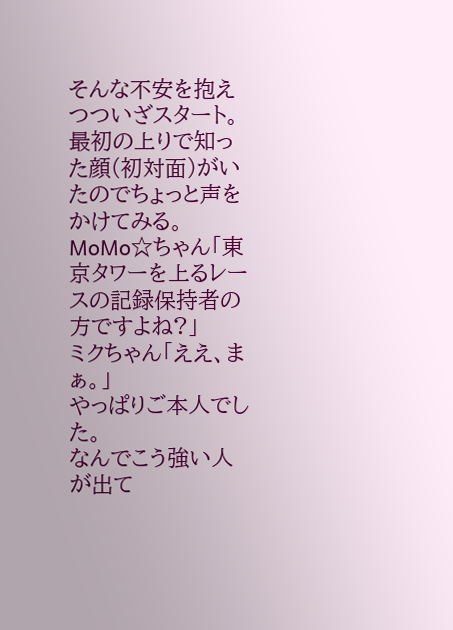そんな不安を抱えつついざスタート。
最初の上りで知った顔(初対面)がいたのでちょっと声をかけてみる。
MoMo☆ちゃん「東京タワーを上るレースの記録保持者の方ですよね?」
ミクちゃん「ええ、まぁ。」
やっぱりご本人でした。
なんでこう強い人が出て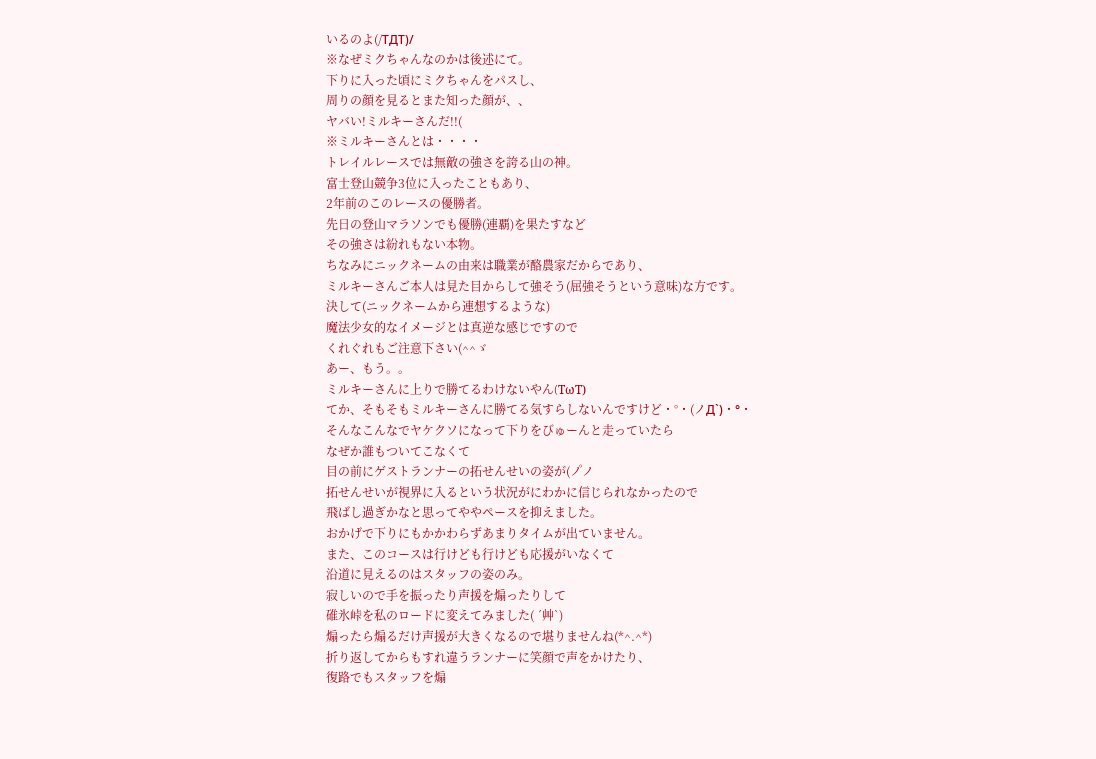いるのよ(/TДT)/
※なぜミクちゃんなのかは後述にて。
下りに入った頃にミクちゃんをパスし、
周りの顔を見るとまた知った顔が、、
ヤバい!ミルキーさんだ!!(
※ミルキーさんとは・・・・
トレイルレースでは無敵の強さを誇る山の神。
富士登山競争3位に入ったこともあり、
2年前のこのレースの優勝者。
先日の登山マラソンでも優勝(連覇)を果たすなど
その強さは紛れもない本物。
ちなみにニックネームの由来は職業が酪農家だからであり、
ミルキーさんご本人は見た目からして強そう(屈強そうという意味)な方です。
決して(ニックネームから連想するような)
魔法少女的なイメージとは真逆な感じですので
くれぐれもご注意下さい(^^ゞ
あー、もう。。
ミルキーさんに上りで勝てるわけないやん(TωT)
てか、そもそもミルキーさんに勝てる気すらしないんですけど・°・(ノД`)・°・
そんなこんなでヤケクソになって下りをびゅーんと走っていたら
なぜか誰もついてこなくて
目の前にゲストランナーの拓せんせいの姿が(ノ゚ノ
拓せんせいが視界に入るという状況がにわかに信じられなかったので
飛ばし過ぎかなと思ってややペースを抑えました。
おかげで下りにもかかわらずあまりタイムが出ていません。
また、このコースは行けども行けども応援がいなくて
沿道に見えるのはスタッフの姿のみ。
寂しいので手を振ったり声援を煽ったりして
碓氷峠を私のロードに変えてみました( ´艸`)
煽ったら煽るだけ声援が大きくなるので堪りませんね(*^.^*)
折り返してからもすれ違うランナーに笑顔で声をかけたり、
復路でもスタッフを煽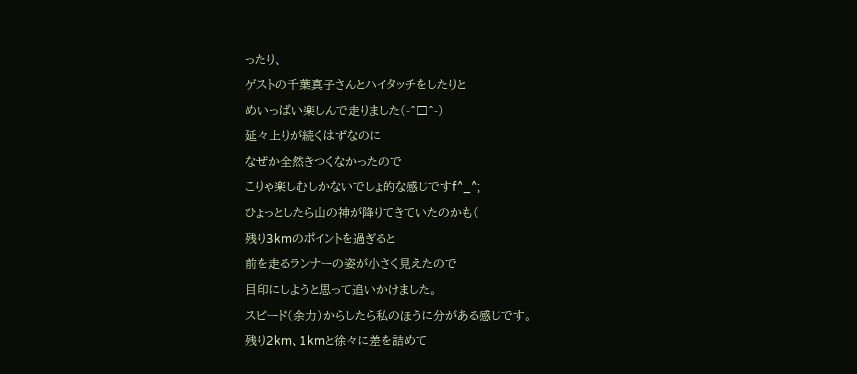ったり、
ゲストの千葉真子さんとハイタッチをしたりと
めいっぱい楽しんで走りました(-^□^-)
延々上りが続くはずなのに
なぜか全然きつくなかったので
こりゃ楽しむしかないでしょ的な感じですf^_^;
ひょっとしたら山の神が降りてきていたのかも(
残り3kmのポイントを過ぎると
前を走るランナーの姿が小さく見えたので
目印にしようと思って追いかけました。
スピード(余力)からしたら私のほうに分がある感じです。
残り2km、1kmと徐々に差を詰めて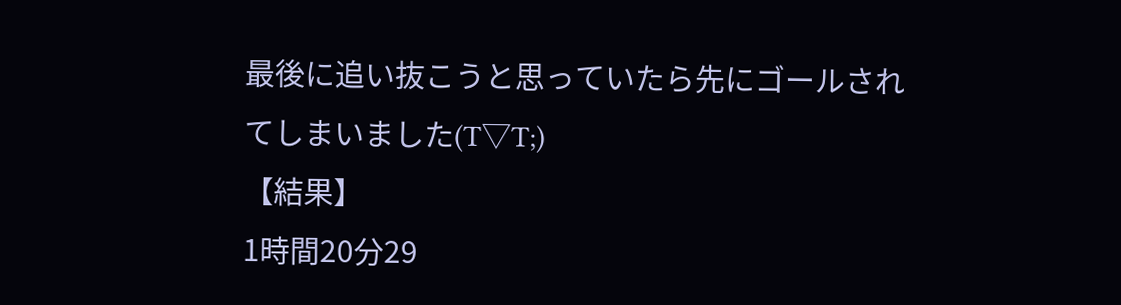最後に追い抜こうと思っていたら先にゴールされてしまいました(T▽T;)
【結果】
1時間20分29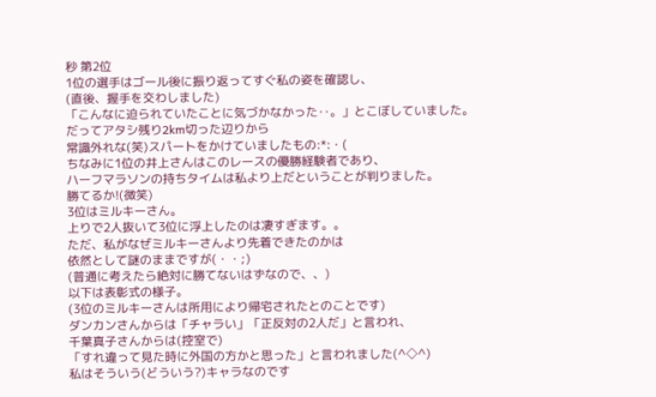秒 第2位
1位の選手はゴール後に振り返ってすぐ私の姿を確認し、
(直後、握手を交わしました)
「こんなに迫られていたことに気づかなかった‥。」とこぼしていました。
だってアタシ残り2km切った辺りから
常識外れな(笑)スパートをかけていましたもの:*:・(
ちなみに1位の井上さんはこのレースの優勝経験者であり、
ハーフマラソンの持ちタイムは私より上だということが判りました。
勝てるか!(微笑)
3位はミルキーさん。
上りで2人抜いて3位に浮上したのは凄すぎます。。
ただ、私がなぜミルキーさんより先着できたのかは
依然として謎のままですが(・・;)
(普通に考えたら絶対に勝てないはずなので、、)
以下は表彰式の様子。
(3位のミルキーさんは所用により帰宅されたとのことです)
ダンカンさんからは「チャラい」「正反対の2人だ」と言われ、
千葉真子さんからは(控室で)
「すれ違って見た時に外国の方かと思った」と言われました(^◇^)
私はそういう(どういう?)キャラなのです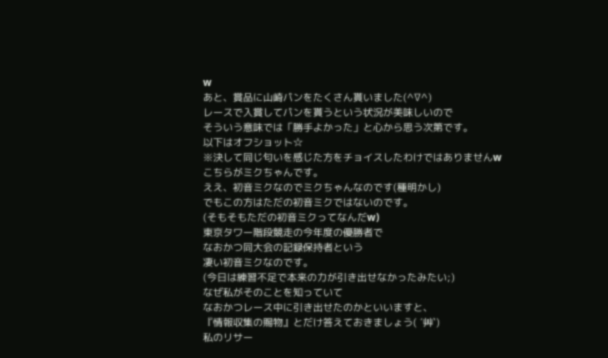w
あと、賞品に山崎パンをたくさん貰いました(^∇^)
レースで入賞してパンを貰うという状況が美味しいので
そういう意味では「勝手よかった」と心から思う次第です。
以下はオフショット☆
※決して同じ匂いを感じた方をチョイスしたわけではありませんw
こちらがミクちゃんです。
ええ、初音ミクなのでミクちゃんなのです(種明かし)
でもこの方はただの初音ミクではないのです。
(そもそもただの初音ミクってなんだw)
東京タワー階段競走の今年度の優勝者で
なおかつ同大会の記録保持者という
凄い初音ミクなのです。
(今日は練習不足で本来の力が引き出せなかったみたい;)
なぜ私がそのことを知っていて
なおかつレース中に引き出せたのかといいますと、
『情報収集の賜物』とだけ答えておきましょう( ´艸`)
私のリサー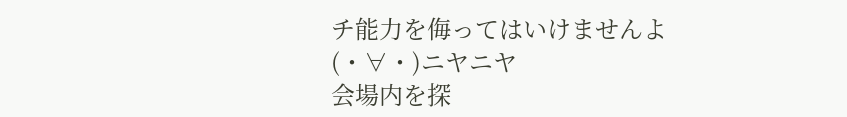チ能力を侮ってはいけませんよ(・∀・)ニヤニヤ
会場内を探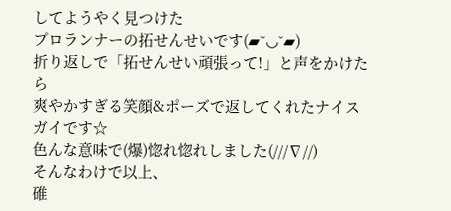してようやく見つけた
プロランナーの拓せんせいです(▰˘◡˘▰)
折り返しで「拓せんせい頑張って!」と声をかけたら
爽やかすぎる笑顔&ポーズで返してくれたナイスガイです☆
色んな意味で(爆)惚れ惚れしました(///∇//)
そんなわけで以上、
碓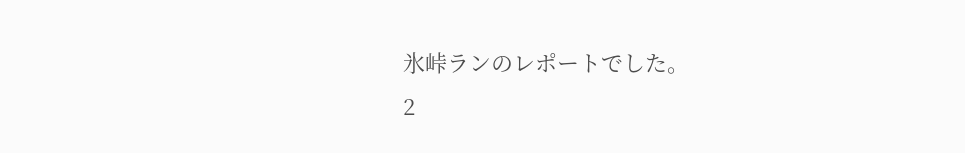氷峠ランのレポートでした。
2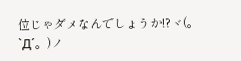位じゃダメなんでしょうか!?ヾ(。`Д´。)ノ